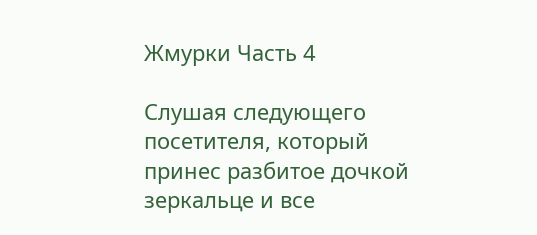Жмурки Часть 4

Слушая следующего посетителя, который принес разбитое дочкой зеркальце и все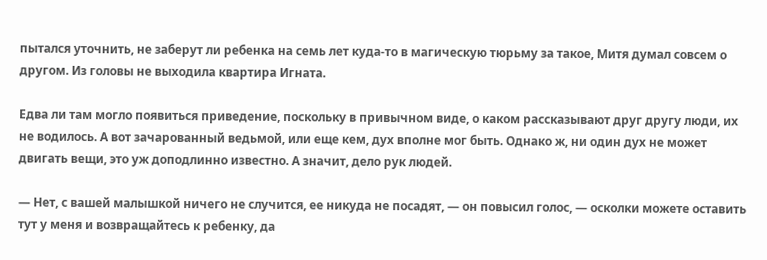пытался уточнить, не заберут ли ребенка на семь лет куда-то в магическую тюрьму за такое, Митя думал совсем о другом. Из головы не выходила квартира Игната.

Едва ли там могло появиться приведение, поскольку в привычном виде, о каком рассказывают друг другу люди, их не водилось. А вот зачарованный ведьмой, или еще кем, дух вполне мог быть. Однако ж, ни один дух не может двигать вещи, это уж доподлинно известно. А значит, дело рук людей.

— Нет, с вашей малышкой ничего не случится, ее никуда не посадят, — он повысил голос, — осколки можете оставить тут у меня и возвращайтесь к ребенку, да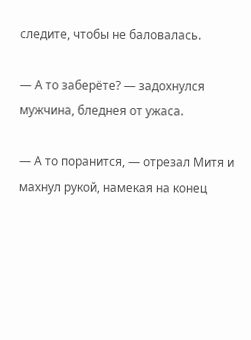следите, чтобы не баловалась.

— А то заберёте? — задохнулся мужчина, бледнея от ужаса.

— А то поранится, — отрезал Митя и махнул рукой, намекая на конец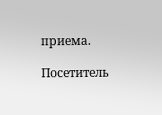приема.

Посетитель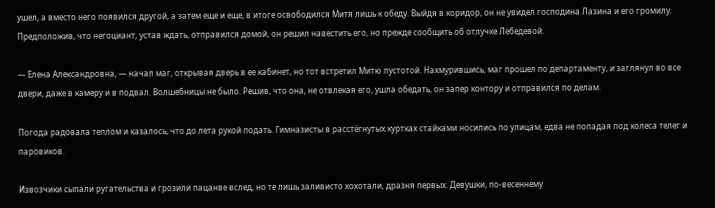ушел, а вместо него появился другой, а затем еще и еще, в итоге освободился Митя лишь к обеду. Выйдя в коридор, он не увидел господина Лазина и его громилу. Предположив, что негоциант, устав ждать, отправился домой, он решил навестить его, но прежде сообщить об отлучке Лебедевой.

— Елена Александровна, — начал маг, открывая дверь в ее кабинет, но тот встретил Митю пустотой. Нахмурившись, маг прошел по департаменту, и заглянул во все двери, даже в камеру и в подвал. Волшебницы не было. Решив, что она, не отвлекая его, ушла обедать, он запер контору и отправился по делам.

Погода радовала теплом и казалось, что до лета рукой подать. Гимназисты в расстёгнутых куртках стайками носились по улицам, едва не попадая под колеса телег и паровиков.

Извозчики сыпали ругательства и грозили пацанве вслед, но те лишь заливисто хохотали, дразня первых. Девушки, по-весеннему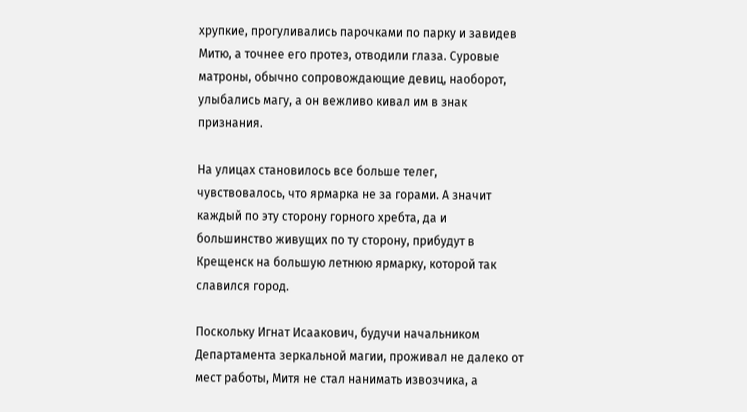хрупкие, прогуливались парочками по парку и завидев Митю, а точнее его протез, отводили глаза. Суровые матроны, обычно сопровождающие девиц, наоборот, улыбались магу, а он вежливо кивал им в знак признания.

На улицах становилось все больше телег, чувствовалось, что ярмарка не за горами. А значит каждый по эту сторону горного хребта, да и большинство живущих по ту сторону, прибудут в Крещенск на большую летнюю ярмарку, которой так славился город.

Поскольку Игнат Исаакович, будучи начальником Департамента зеркальной магии, проживал не далеко от мест работы, Митя не стал нанимать извозчика, а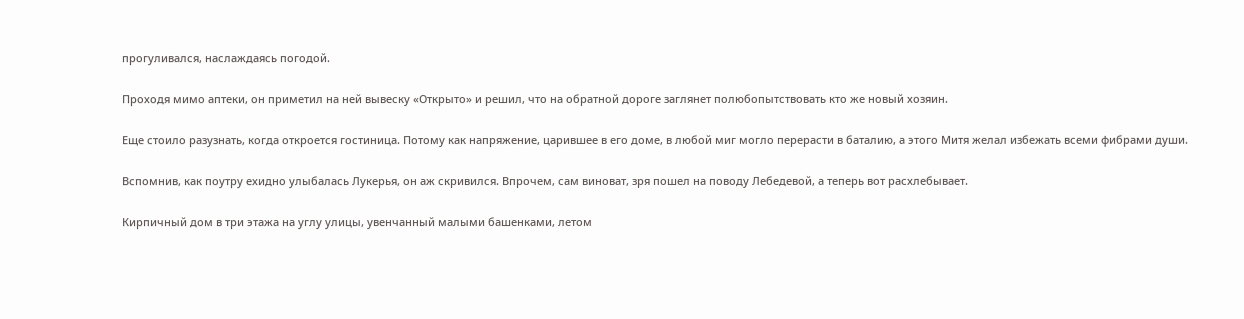прогуливался, наслаждаясь погодой.

Проходя мимо аптеки, он приметил на ней вывеску «Открыто» и решил, что на обратной дороге заглянет полюбопытствовать кто же новый хозяин.

Еще стоило разузнать, когда откроется гостиница. Потому как напряжение, царившее в его доме, в любой миг могло перерасти в баталию, а этого Митя желал избежать всеми фибрами души.

Вспомнив, как поутру ехидно улыбалась Лукерья, он аж скривился. Впрочем, сам виноват, зря пошел на поводу Лебедевой, а теперь вот расхлебывает.

Кирпичный дом в три этажа на углу улицы, увенчанный малыми башенками, летом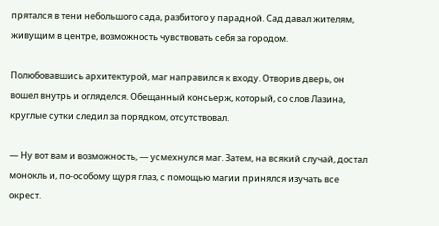прятался в тени небольшого сада, разбитого у парадной. Сад давал жителям, живущим в центре, возможность чувствовать себя за городом.

Полюбовавшись архитектурой, маг направился к входу. Отворив дверь, он вошел внутрь и огляделся. Обещанный консьерж, который, со слов Лазина, круглые сутки следил за порядком, отсутствовал.

— Ну вот вам и возможность, — усмехнулся маг. Затем, на всякий случай, достал монокль и, по-особому щуря глаз, с помощью магии принялся изучать все окрест.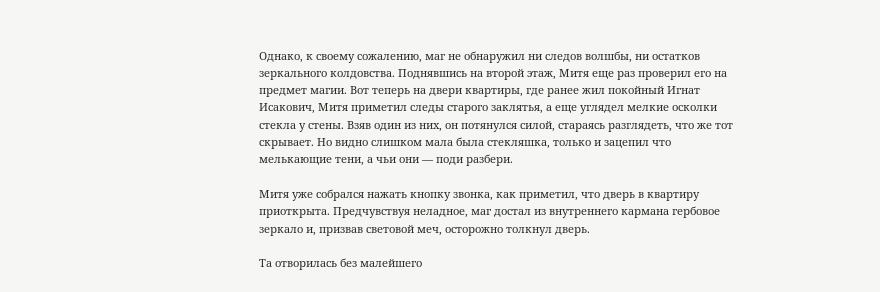Однако, к своему сожалению, маг не обнаружил ни следов волшбы, ни остатков зеркального колдовства. Поднявшись на второй этаж, Митя еще раз проверил его на предмет магии. Вот теперь на двери квартиры, где ранее жил покойный Игнат Исакович, Митя приметил следы старого заклятья, а еще углядел мелкие осколки стекла у стены. Взяв один из них, он потянулся силой, стараясь разглядеть, что же тот скрывает. Но видно слишком мала была стекляшка, только и зацепил что мелькающие тени, а чьи они — поди разбери.

Митя уже собрался нажать кнопку звонка, как приметил, что дверь в квартиру приоткрыта. Предчувствуя неладное, маг достал из внутреннего кармана гербовое зеркало и, призвав световой меч, осторожно толкнул дверь.

Та отворилась без малейшего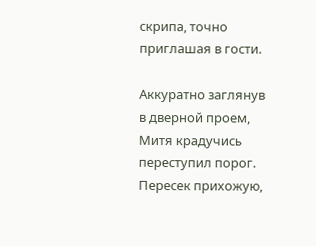скрипа, точно приглашая в гости.

Аккуратно заглянув в дверной проем, Митя крадучись переступил порог. Пересек прихожую,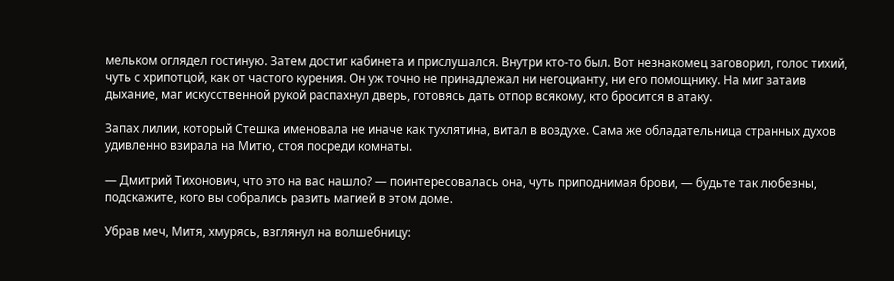мельком оглядел гостиную. Затем достиг кабинета и прислушался. Внутри кто-то был. Вот незнакомец заговорил, голос тихий, чуть с хрипотцой, как от частого курения. Он уж точно не принадлежал ни негоцианту, ни его помощнику. На миг затаив дыхание, маг искусственной рукой распахнул дверь, готовясь дать отпор всякому, кто бросится в атаку.

Запах лилии, который Стешка именовала не иначе как тухлятина, витал в воздухе. Сама же обладательница странных духов удивленно взирала на Митю, стоя посреди комнаты.

— Дмитрий Тихонович, что это на вас нашло? — поинтересовалась она, чуть приподнимая брови, — будьте так любезны, подскажите, кого вы собрались разить магией в этом доме.

Убрав меч, Митя, хмурясь, взглянул на волшебницу: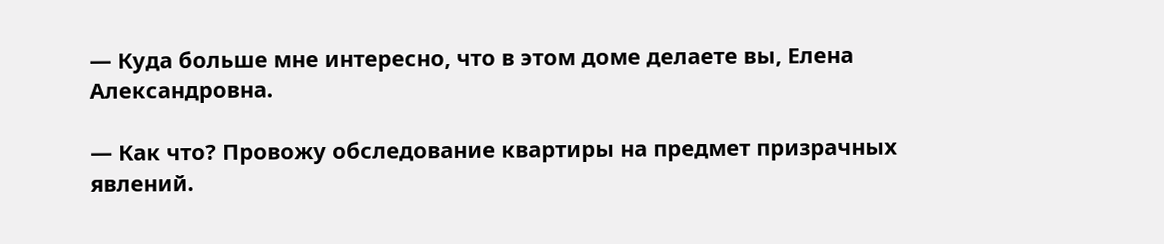— Куда больше мне интересно, что в этом доме делаете вы, Елена Александровна.

— Как что? Провожу обследование квартиры на предмет призрачных явлений.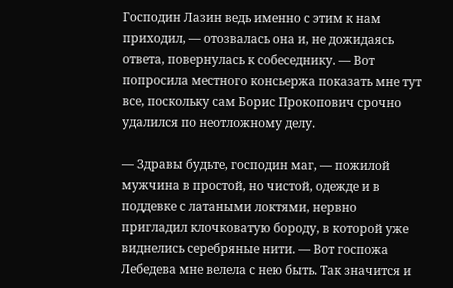Господин Лазин ведь именно с этим к нам приходил, — отозвалась она и, не дожидаясь ответа, повернулась к собеседнику. — Вот попросила местного консьержа показать мне тут все, поскольку сам Борис Прокопович срочно удалился по неотложному делу.

— Здравы будьте, господин маг, — пожилой мужчина в простой, но чистой, одежде и в поддевке с латаными локтями, нервно пригладил клочковатую бороду, в которой уже виднелись серебряные нити. — Вот госпожа Лебедева мне велела с нею быть. Так значится и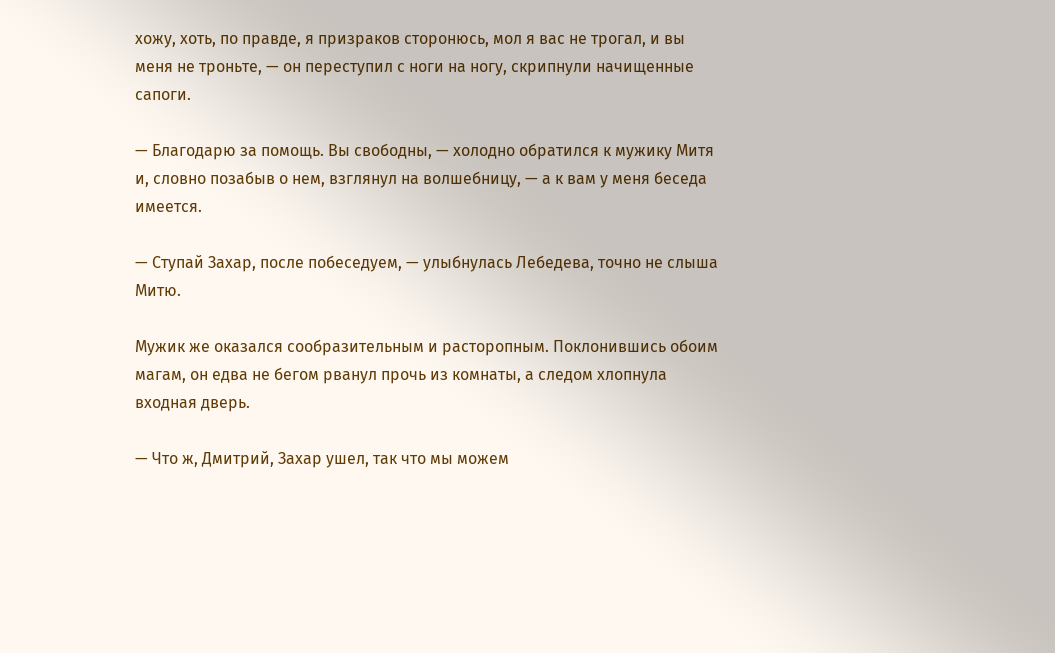хожу, хоть, по правде, я призраков сторонюсь, мол я вас не трогал, и вы меня не троньте, — он переступил с ноги на ногу, скрипнули начищенные сапоги.

— Благодарю за помощь. Вы свободны, — холодно обратился к мужику Митя и, словно позабыв о нем, взглянул на волшебницу, — а к вам у меня беседа имеется.

— Ступай Захар, после побеседуем, — улыбнулась Лебедева, точно не слыша Митю.

Мужик же оказался сообразительным и расторопным. Поклонившись обоим магам, он едва не бегом рванул прочь из комнаты, а следом хлопнула входная дверь.

— Что ж, Дмитрий, Захар ушел, так что мы можем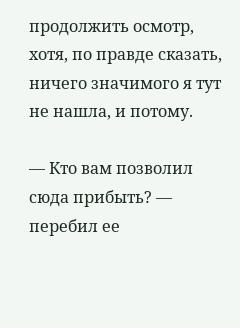продолжить осмотр, хотя, по правде сказать, ничего значимого я тут не нашла, и потому.

— Кто вам позволил сюда прибыть? — перебил ее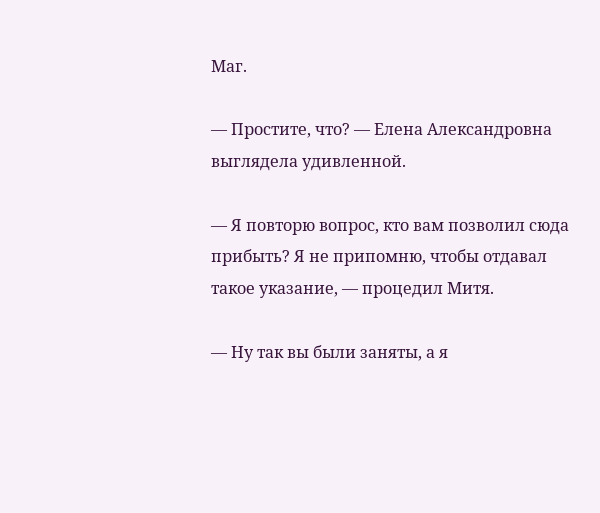Маг.

— Простите, что? — Елена Александровна выглядела удивленной.

— Я повторю вопрос, кто вам позволил сюда прибыть? Я не припомню, чтобы отдавал такое указание, — процедил Митя.

— Ну так вы были заняты, а я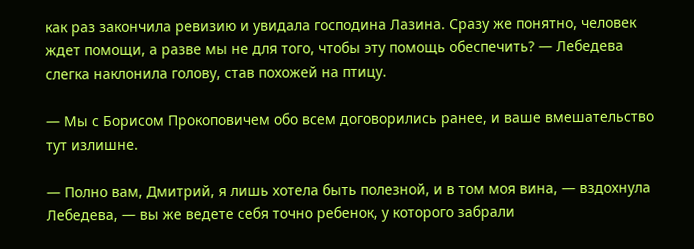как раз закончила ревизию и увидала господина Лазина. Сразу же понятно, человек ждет помощи, а разве мы не для того, чтобы эту помощь обеспечить? — Лебедева слегка наклонила голову, став похожей на птицу.

— Мы с Борисом Прокоповичем обо всем договорились ранее, и ваше вмешательство тут излишне.

— Полно вам, Дмитрий, я лишь хотела быть полезной, и в том моя вина, — вздохнула Лебедева, — вы же ведете себя точно ребенок, у которого забрали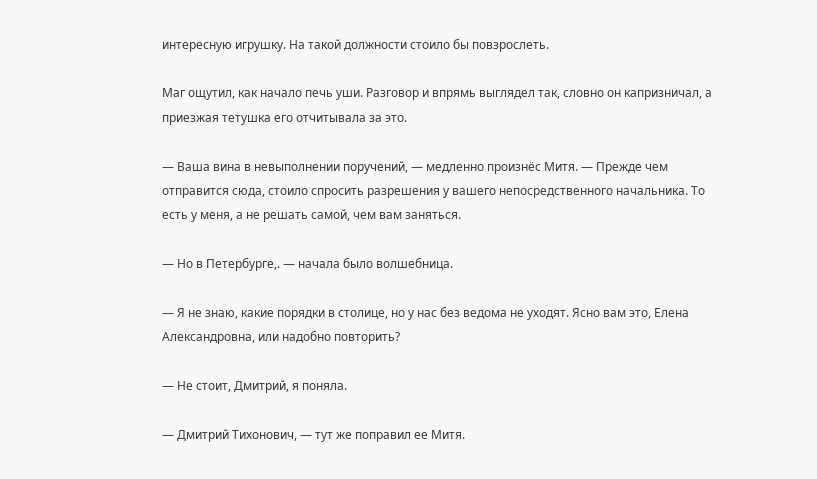интересную игрушку. На такой должности стоило бы повзрослеть.

Маг ощутил, как начало печь уши. Разговор и впрямь выглядел так, словно он капризничал, а приезжая тетушка его отчитывала за это.

— Ваша вина в невыполнении поручений, — медленно произнёс Митя. — Прежде чем отправится сюда, стоило спросить разрешения у вашего непосредственного начальника. То есть у меня, а не решать самой, чем вам заняться.

— Но в Петербурге,. — начала было волшебница.

— Я не знаю, какие порядки в столице, но у нас без ведома не уходят. Ясно вам это, Елена Александровна, или надобно повторить?

— Не стоит, Дмитрий, я поняла.

— Дмитрий Тихонович, — тут же поправил ее Митя.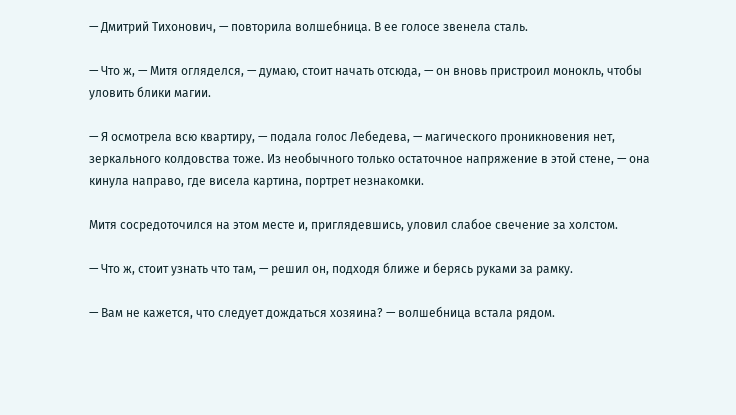— Дмитрий Тихонович, — повторила волшебница. В ее голосе звенела сталь.

— Что ж, — Митя огляделся, — думаю, стоит начать отсюда, — он вновь пристроил монокль, чтобы уловить блики магии.

— Я осмотрела всю квартиру, — подала голос Лебедева, — магического проникновения нет, зеркального колдовства тоже. Из необычного только остаточное напряжение в этой стене, — она кинула направо, где висела картина, портрет незнакомки.

Митя сосредоточился на этом месте и, приглядевшись, уловил слабое свечение за холстом.

— Что ж, стоит узнать что там, — решил он, подходя ближе и берясь руками за рамку.

— Вам не кажется, что следует дождаться хозяина? — волшебница встала рядом.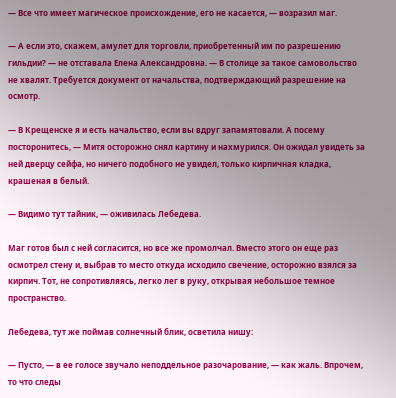— Все что имеет магическое происхождение, его не касается, — возразил маг.

— А если это, скажем, амулет для торговли, приобретенный им по разрешению гильдии? — не отставала Елена Александровна. — В столице за такое самовольство не хвалят. Требуется документ от начальства, подтверждающий разрешение на осмотр.

— В Крещенске я и есть начальство, если вы вдруг запамятовали. А посему посторонитесь, — Митя осторожно снял картину и нахмурился. Он ожидал увидеть за ней дверцу сейфа, но ничего подобного не увидел, только кирпичная кладка, крашеная в белый.

— Видимо тут тайник, — оживилась Лебедева.

Маг готов был с ней согласится, но все же промолчал. Вместо этого он еще раз осмотрел стену и, выбрав то место откуда исходило свечение, осторожно взялся за кирпич. Тот, не сопротивляясь, легко лег в руку, открывая небольшое темное пространство.

Лебедева, тут же поймав солнечный блик, осветила нишу:

— Пусто, — в ее голосе звучало неподдельное разочарование, — как жаль. Впрочем, то что следы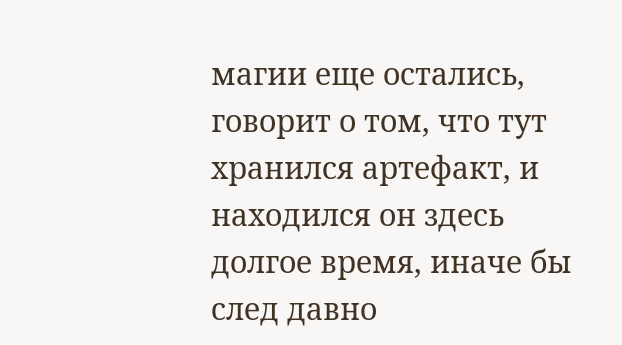магии еще остались, говорит о том, что тут хранился артефакт, и находился он здесь долгое время, иначе бы след давно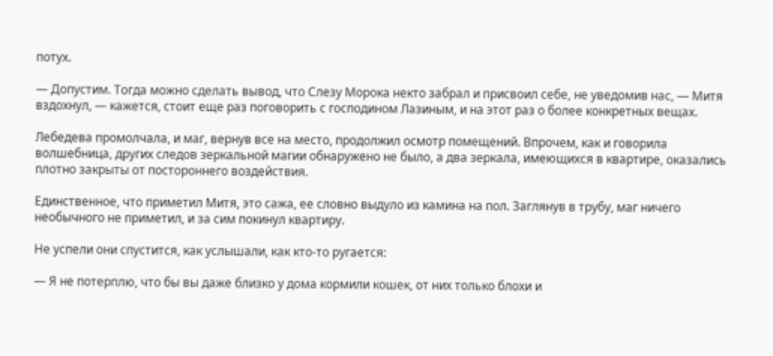потух.

— Допустим. Тогда можно сделать вывод, что Слезу Морока некто забрал и присвоил себе, не уведомив нас, — Митя вздохнул, — кажется, стоит еще раз поговорить с господином Лазиным, и на этот раз о более конкретных вещах.

Лебедева промолчала, и маг, вернув все на место, продолжил осмотр помещений. Впрочем, как и говорила волшебница, других следов зеркальной магии обнаружено не было, а два зеркала, имеющихся в квартире, оказались плотно закрыты от постороннего воздействия.

Единственное, что приметил Митя, это сажа, ее словно выдуло из камина на пол. Заглянув в трубу, маг ничего необычного не приметил, и за сим покинул квартиру.

Не успели они спустится, как услышали, как кто-то ругается:

— Я не потерплю, что бы вы даже близко у дома кормили кошек, от них только блохи и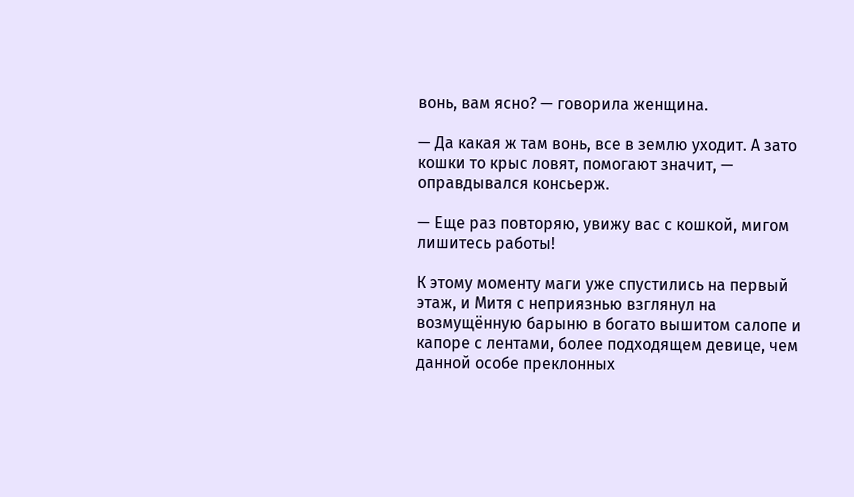вонь, вам ясно? — говорила женщина.

— Да какая ж там вонь, все в землю уходит. А зато кошки то крыс ловят, помогают значит, — оправдывался консьерж.

— Еще раз повторяю, увижу вас с кошкой, мигом лишитесь работы!

К этому моменту маги уже спустились на первый этаж, и Митя с неприязнью взглянул на возмущённую барыню в богато вышитом салопе и капоре с лентами, более подходящем девице, чем данной особе преклонных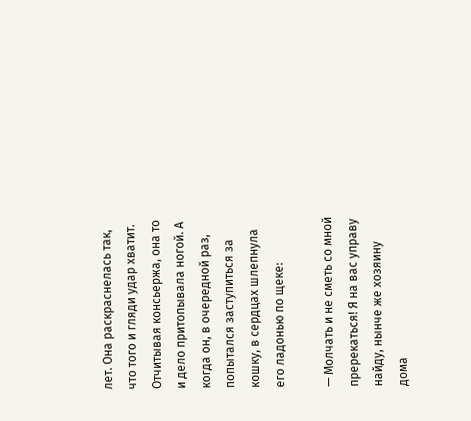лет. Она раскраснелась так, что того и гляди удар хватит. Отчитывая консьержа, она то и дело притопывала ногой. А когда он, в очередной раз, попытался заступиться за кошку, в сердцах шлепнула его ладонью по щеке:

— Молчать и не сметь со мной пререкаться! Я на вас управу найду, нынче же хозяину дома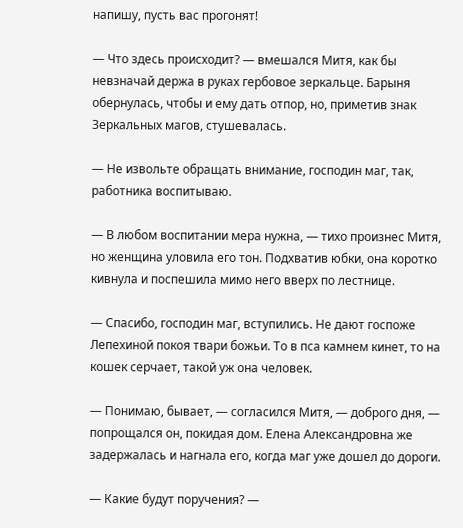напишу, пусть вас прогонят!

— Что здесь происходит? — вмешался Митя, как бы невзначай держа в руках гербовое зеркальце. Барыня обернулась, чтобы и ему дать отпор, но, приметив знак Зеркальных магов, стушевалась.

— Не извольте обращать внимание, господин маг, так, работника воспитываю.

— В любом воспитании мера нужна, — тихо произнес Митя, но женщина уловила его тон. Подхватив юбки, она коротко кивнула и поспешила мимо него вверх по лестнице.

— Спасибо, господин маг, вступились. Не дают госпоже Лепехиной покоя твари божьи. То в пса камнем кинет, то на кошек серчает, такой уж она человек.

— Понимаю, бывает, — согласился Митя, — доброго дня, — попрощался он, покидая дом. Елена Александровна же задержалась и нагнала его, когда маг уже дошел до дороги.

— Какие будут поручения? —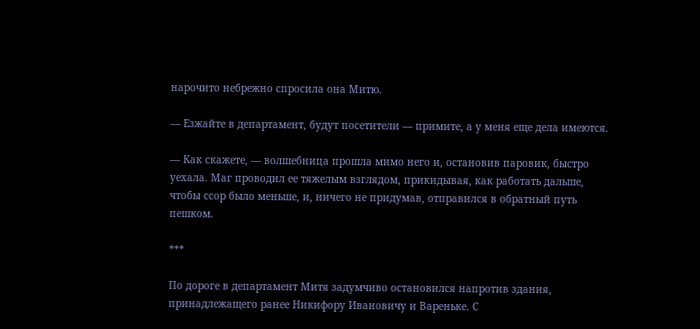нарочито небрежно спросила она Митю.

— Езжайте в департамент, будут посетители — примите, а у меня еще дела имеются.

— Как скажете, — волшебница прошла мимо него и, остановив паровик, быстро уехала. Маг проводил ее тяжелым взглядом, прикидывая, как работать дальше, чтобы ссор было меньше, и, ничего не придумав, отправился в обратный путь пешком.

***

По дороге в департамент Митя задумчиво остановился напротив здания, принадлежащего ранее Никифору Ивановичу и Вареньке. С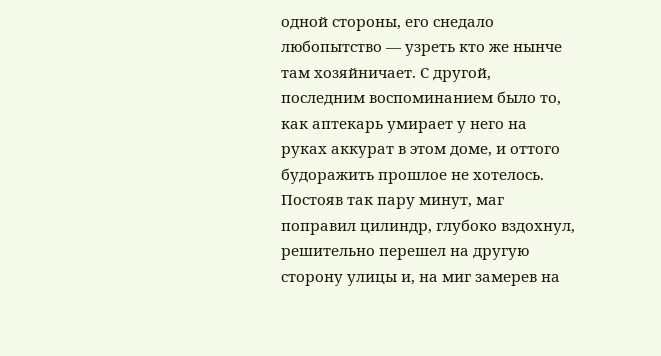одной стороны, его снедало любопытство — узреть кто же нынче там хозяйничает. С другой, последним воспоминанием было то, как аптекарь умирает у него на руках аккурат в этом доме, и оттого будоражить прошлое не хотелось. Постояв так пару минут, маг поправил цилиндр, глубоко вздохнул, решительно перешел на другую сторону улицы и, на миг замерев на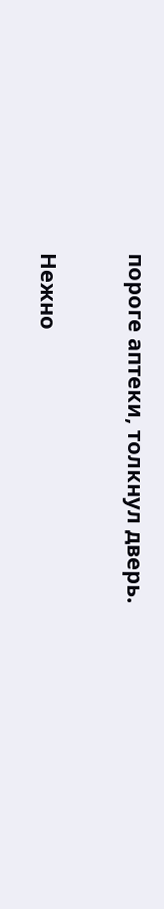пороге аптеки, толкнул дверь.

Нежно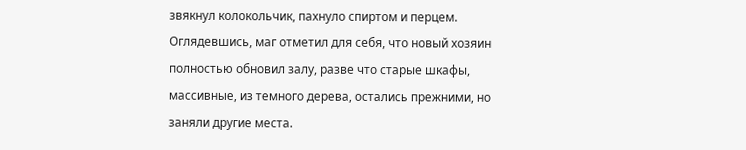звякнул колокольчик, пахнуло спиртом и перцем. Оглядевшись, маг отметил для себя, что новый хозяин полностью обновил залу, разве что старые шкафы, массивные, из темного дерева, остались прежними, но заняли другие места.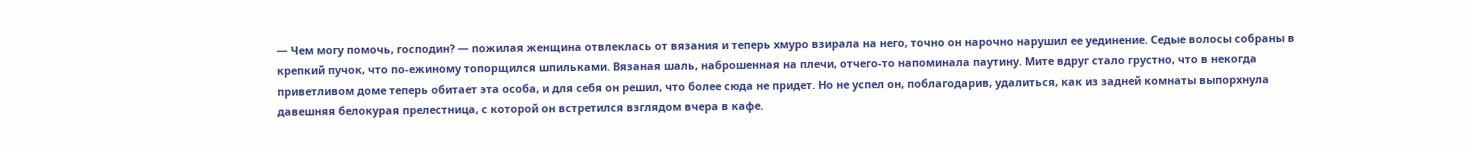— Чем могу помочь, господин? — пожилая женщина отвлеклась от вязания и теперь хмуро взирала на него, точно он нарочно нарушил ее уединение. Седые волосы собраны в крепкий пучок, что по-ежиному топорщился шпильками. Вязаная шаль, наброшенная на плечи, отчего-то напоминала паутину. Мите вдруг стало грустно, что в некогда приветливом доме теперь обитает эта особа, и для себя он решил, что более сюда не придет. Но не успел он, поблагодарив, удалиться, как из задней комнаты выпорхнула давешняя белокурая прелестница, с которой он встретился взглядом вчера в кафе.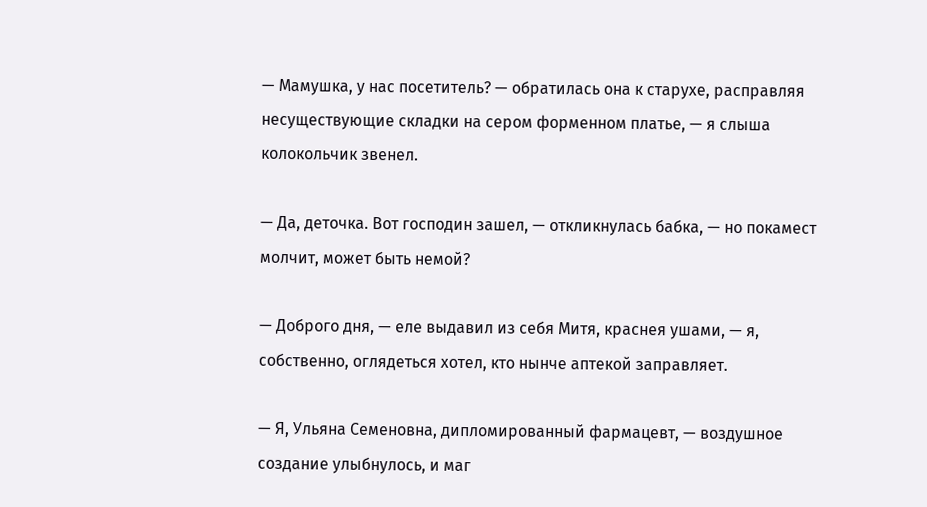— Мамушка, у нас посетитель? — обратилась она к старухе, расправляя несуществующие складки на сером форменном платье, — я слыша колокольчик звенел.

— Да, деточка. Вот господин зашел, — откликнулась бабка, — но покамест молчит, может быть немой?

— Доброго дня, — еле выдавил из себя Митя, краснея ушами, — я, собственно, оглядеться хотел, кто нынче аптекой заправляет.

— Я, Ульяна Семеновна, дипломированный фармацевт, — воздушное создание улыбнулось, и маг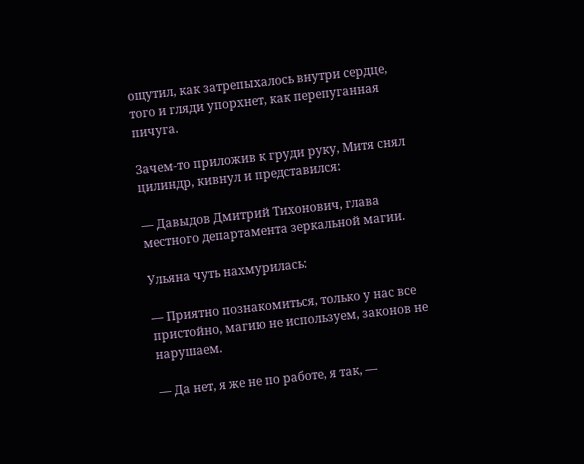ощутил, как затрепыхалось внутри сердце, того и гляди упорхнет, как перепуганная пичуга.

Зачем-то приложив к груди руку, Митя снял цилиндр, кивнул и представился:

— Давыдов Дмитрий Тихонович, глава местного департамента зеркальной магии.

Ульяна чуть нахмурилась:

— Приятно познакомиться, только у нас все пристойно, магию не используем, законов не нарушаем.

— Да нет, я же не по работе, я так, —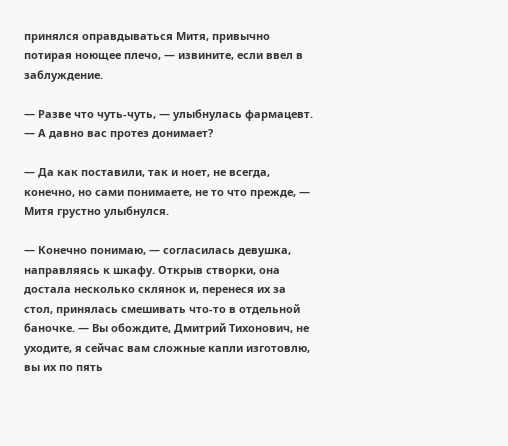принялся оправдываться Митя, привычно потирая ноющее плечо, — извините, если ввел в заблуждение.

— Разве что чуть-чуть, — улыбнулась фармацевт. — А давно вас протез донимает?

— Да как поставили, так и ноет, не всегда, конечно, но сами понимаете, не то что прежде, — Митя грустно улыбнулся.

— Конечно понимаю, — согласилась девушка, направляясь к шкафу. Открыв створки, она достала несколько склянок и, перенеся их за стол, принялась смешивать что-то в отдельной баночке. — Вы обождите, Дмитрий Тихонович, не уходите, я сейчас вам сложные капли изготовлю, вы их по пять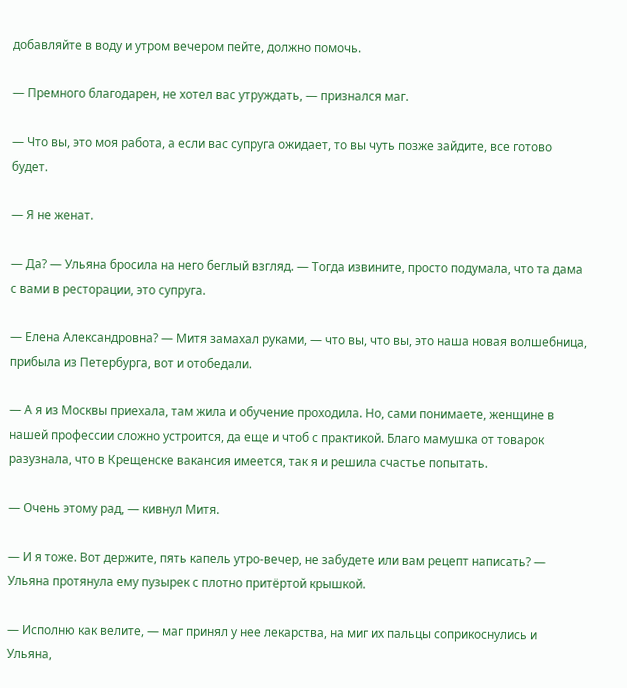добавляйте в воду и утром вечером пейте, должно помочь.

— Премного благодарен, не хотел вас утруждать, — признался маг.

— Что вы, это моя работа, а если вас супруга ожидает, то вы чуть позже зайдите, все готово будет.

— Я не женат.

— Да? — Ульяна бросила на него беглый взгляд. — Тогда извините, просто подумала, что та дама с вами в ресторации, это супруга.

— Елена Александровна? — Митя замахал руками, — что вы, что вы, это наша новая волшебница, прибыла из Петербурга, вот и отобедали.

— А я из Москвы приехала, там жила и обучение проходила. Но, сами понимаете, женщине в нашей профессии сложно устроится, да еще и чтоб с практикой. Благо мамушка от товарок разузнала, что в Крещенске вакансия имеется, так я и решила счастье попытать.

— Очень этому рад, — кивнул Митя.

— И я тоже. Вот держите, пять капель утро-вечер, не забудете или вам рецепт написать? — Ульяна протянула ему пузырек с плотно притёртой крышкой.

— Исполню как велите, — маг принял у нее лекарства, на миг их пальцы соприкоснулись и Ульяна,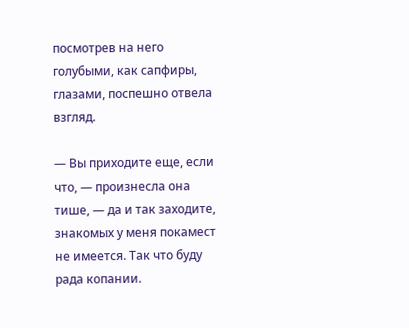посмотрев на него голубыми, как сапфиры, глазами, поспешно отвела взгляд.

— Вы приходите еще, если что, — произнесла она тише, — да и так заходите, знакомых у меня покамест не имеется. Так что буду рада копании.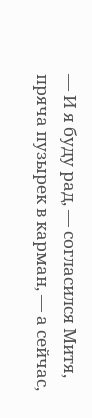— И я буду рад, — согласился Митя, пряча пузырек в карман, — а сейчас,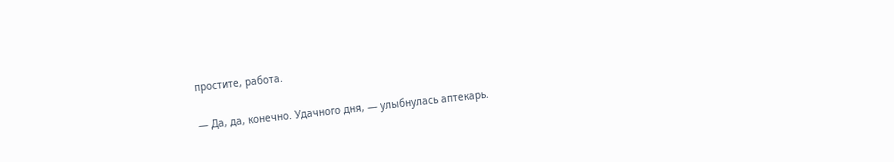простите, работа.

— Да, да, конечно. Удачного дня, — улыбнулась аптекарь.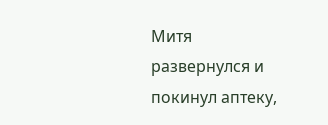Митя развернулся и покинул аптеку,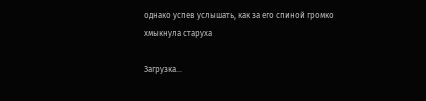однако успев услышать, как за его спиной громко хмыкнула старуха

Загрузка...